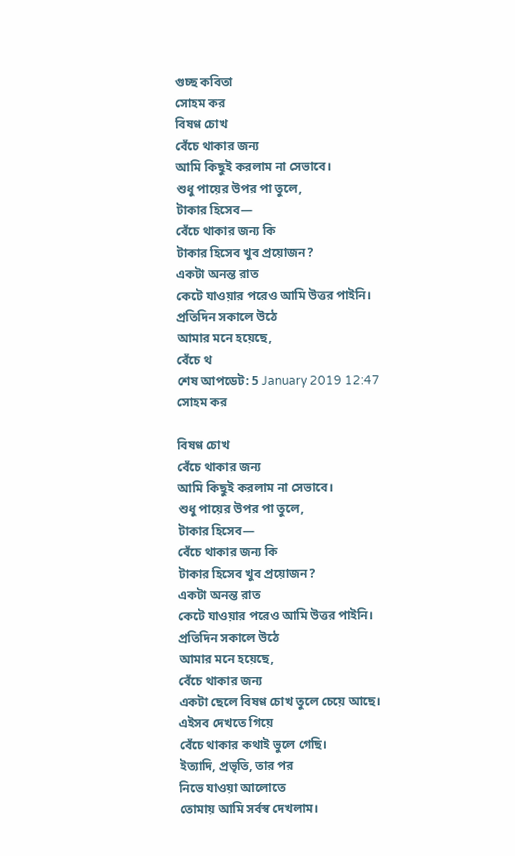গুচ্ছ কবিতা
সোহম কর
বিষণ্ণ চোখ
বেঁচে থাকার জন্য
আমি কিছুই করলাম না সেভাবে।
শুধু পায়ের উপর পা তুলে,
টাকার হিসেব—
বেঁচে থাকার জন্য কি
টাকার হিসেব খুব প্রয়োজন?
একটা অনন্ত রাত
কেটে যাওয়ার পরেও আমি উত্তর পাইনি।
প্রতিদিন সকালে উঠে
আমার মনে হয়েছে,
বেঁচে থ
শেষ আপডেট: 5 January 2019 12:47
সোহম কর

বিষণ্ণ চোখ
বেঁচে থাকার জন্য
আমি কিছুই করলাম না সেভাবে।
শুধু পায়ের উপর পা তুলে,
টাকার হিসেব—
বেঁচে থাকার জন্য কি
টাকার হিসেব খুব প্রয়োজন?
একটা অনন্ত রাত
কেটে যাওয়ার পরেও আমি উত্তর পাইনি।
প্রতিদিন সকালে উঠে
আমার মনে হয়েছে,
বেঁচে থাকার জন্য
একটা ছেলে বিষণ্ণ চোখ তুলে চেয়ে আছে।
এইসব দেখতে গিয়ে
বেঁচে থাকার কথাই ভুলে গেছি।
ইত্যাদি, প্রভৃতি, তার পর
নিভে যাওয়া আলোতে
তোমায় আমি সর্বস্ব দেখলাম।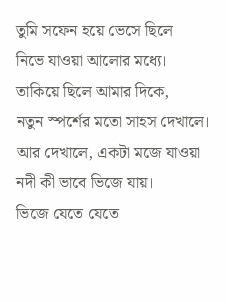তুমি সফেন হয়ে ভেসে ছিলে
নিভে যাওয়া আলোর মধ্যে।
তাকিয়ে ছিলে আমার দিকে,
নতুন স্পর্শের মতো সাহস দেখালে।
আর দেখালে, একটা মজে যাওয়া
নদী কী ভাবে ভিজে যায়।
ভিজে যেতে যেতে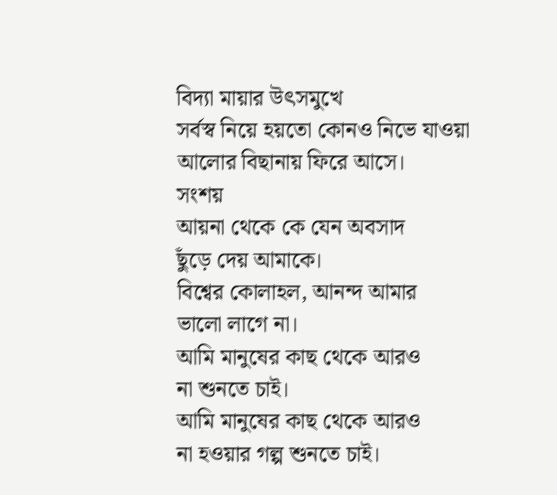বিদ্যা মায়ার উৎসমুখে
সর্বস্ব নিয়ে হয়তো কোনও নিভে যাওয়া
আলোর বিছানায় ফিরে আসে।
সংশয়
আয়না থেকে কে যেন অবসাদ
ছুঁড়ে দেয় আমাকে।
বিশ্বের কোলাহল, আনন্দ আমার
ভালো লাগে না।
আমি মানুষের কাছ থেকে আরও
না শুনতে চাই।
আমি মানুষের কাছ থেকে আরও
না হওয়ার গল্প শুনতে চাই।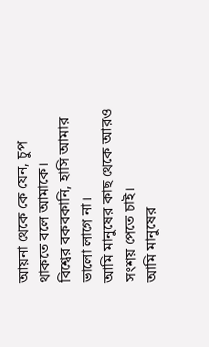আয়না থেকে কে যেন, চুপ
থাকতে বলে আমাকে।
বিশ্বের বকবকানি, হাসি আমার
ভালো লাগে না।
আমি মানুষের কাছ থেকে আরও
সংশয় পেতে চাই।
আমি মানুষের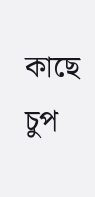কাছে চুপ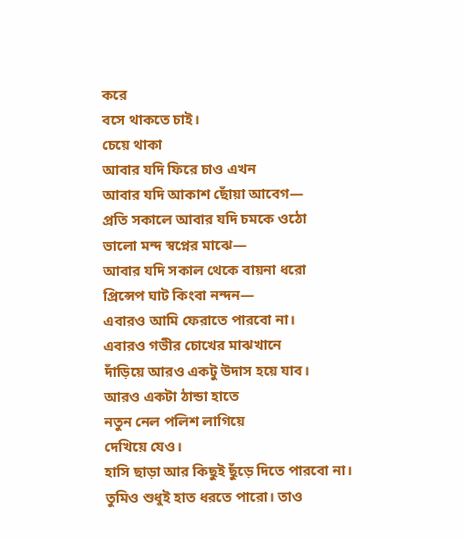করে
বসে থাকতে চাই।
চেয়ে থাকা
আবার যদি ফিরে চাও এখন
আবার যদি আকাশ ছোঁয়া আবেগ—
প্রতি সকালে আবার যদি চমকে ওঠো
ভালো মন্দ স্বপ্নের মাঝে—
আবার যদি সকাল থেকে বায়না ধরো
প্রিন্সেপ ঘাট কিংবা নন্দন—
এবারও আমি ফেরাতে পারবো না।
এবারও গভীর চোখের মাঝখানে
দাঁড়িয়ে আরও একটু উদাস হয়ে যাব।
আরও একটা ঠান্ডা হাতে
নতুন নেল পলিশ লাগিয়ে
দেখিয়ে যেও।
হাসি ছাড়া আর কিছুই ছুঁড়ে দিতে পারবো না।
তুমিও শুধুই হাত ধরতে পারো। তাও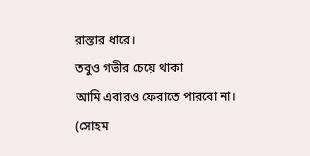রাস্তার ধারে।
তবুও গভীর চেয়ে থাকা
আমি এবারও ফেরাতে পারবো না।
(সোহম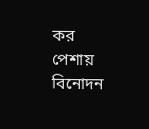কর পেশায় বিনোদন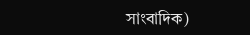সাংবাদিক)